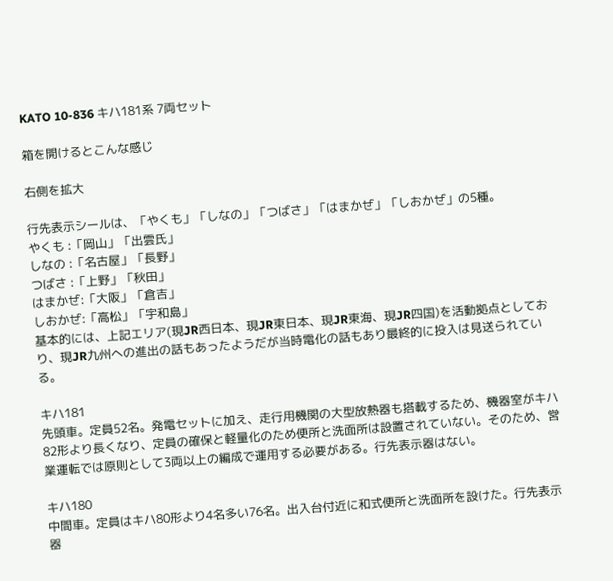KATO 10-836 キハ181系 7両セット

箱を開けるとこんな感じ

右側を拡大

行先表示シールは、「やくも」「しなの」「つばさ」「はまかぜ」「しおかぜ」の5種。
やくも :「岡山」「出雲氏」
しなの :「名古屋」「長野」
つばさ :「上野」「秋田」
はまかぜ:「大阪」「倉吉」
しおかぜ:「高松」「宇和島」
基本的には、上記エリア(現JR西日本、現JR東日本、現JR東海、現JR四国)を活動拠点としており、現JR九州への進出の話もあったようだが当時電化の話もあり最終的に投入は見送られている。

キハ181
先頭車。定員52名。発電セットに加え、走行用機関の大型放熱器も搭載するため、機器室がキハ82形より長くなり、定員の確保と軽量化のため便所と洗面所は設置されていない。そのため、営業運転では原則として3両以上の編成で運用する必要がある。行先表示器はない。

キハ180
中間車。定員はキハ80形より4名多い76名。出入台付近に和式便所と洗面所を設けた。行先表示器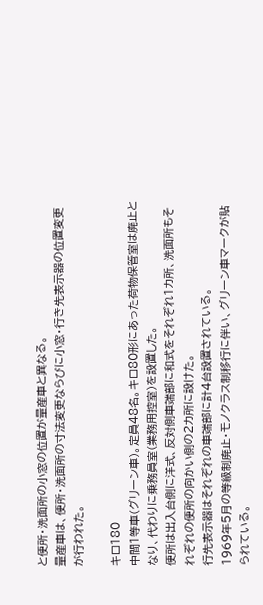と便所・洗面所の小窓の位置が量産車と異なる。
量産車は、便所・洗面所の寸法変更ならびに小窓・行き先表示器の位置変更が行われた。

キロ180
中間1等車(グリーン車)。定員48名。キロ80形にあった荷物保管室は廃止となり、代わりに乗務員室(業務用控室)を設置した。
便所は出入台側に洋式、反対側車端部に和式をそれぞれ1カ所、洗面所もそれぞれの便所の向かい側の2カ所に設けた。
行先表示器はそれぞれの車端部に計4台設置されている。
1969年5月の等級制廃止・モノクラス制移行に伴い、グリーン車マークが貼られている。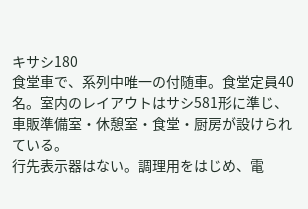キサシ180
食堂車で、系列中唯一の付随車。食堂定員40名。室内のレイアウトはサシ581形に準じ、車販準備室・休憩室・食堂・厨房が設けられている。
行先表示器はない。調理用をはじめ、電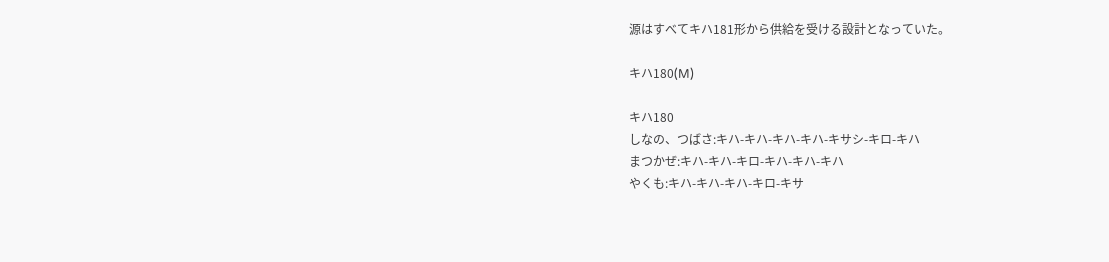源はすべてキハ181形から供給を受ける設計となっていた。

キハ180(M)

キハ180
しなの、つばさ:キハ-キハ-キハ-キハ-キサシ-キロ-キハ
まつかぜ:キハ-キハ-キロ-キハ-キハ-キハ
やくも:キハ-キハ-キハ-キロ-キサ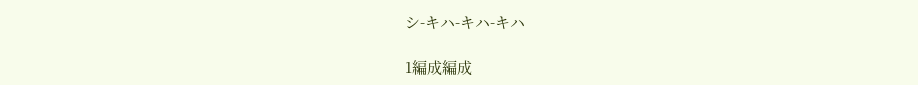シ-キハ-キハ-キハ

1編成編成